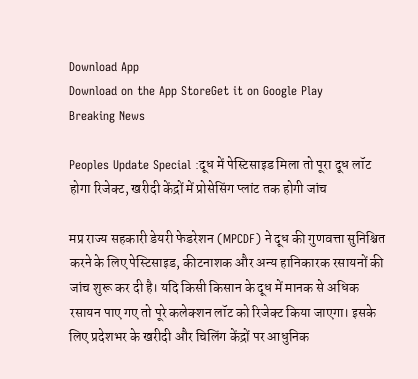Download App
Download on the App StoreGet it on Google Play
Breaking News

Peoples Update Special :दूध में पेस्टिसाइड मिला तो पूरा दूध लॉट होगा रिजेक्ट, खरीदी केंद्रों में प्रोसेसिंग प्लांट तक होगी जांच

मप्र राज्य सहकारी डेयरी फेडरेशन (MPCDF) ने दूध की गुणवत्ता सुनिश्चित करने के लिए पेस्टिसाइड, कीटनाशक और अन्य हानिकारक रसायनों की जांच शुरू कर दी है। यदि किसी किसान के दूध में मानक से अधिक रसायन पाए गए तो पूरे कलेक्शन लॉट को रिजेक्ट किया जाएगा। इसके लिए प्रदेशभर के खरीदी और चिलिंग केंद्रों पर आधुनिक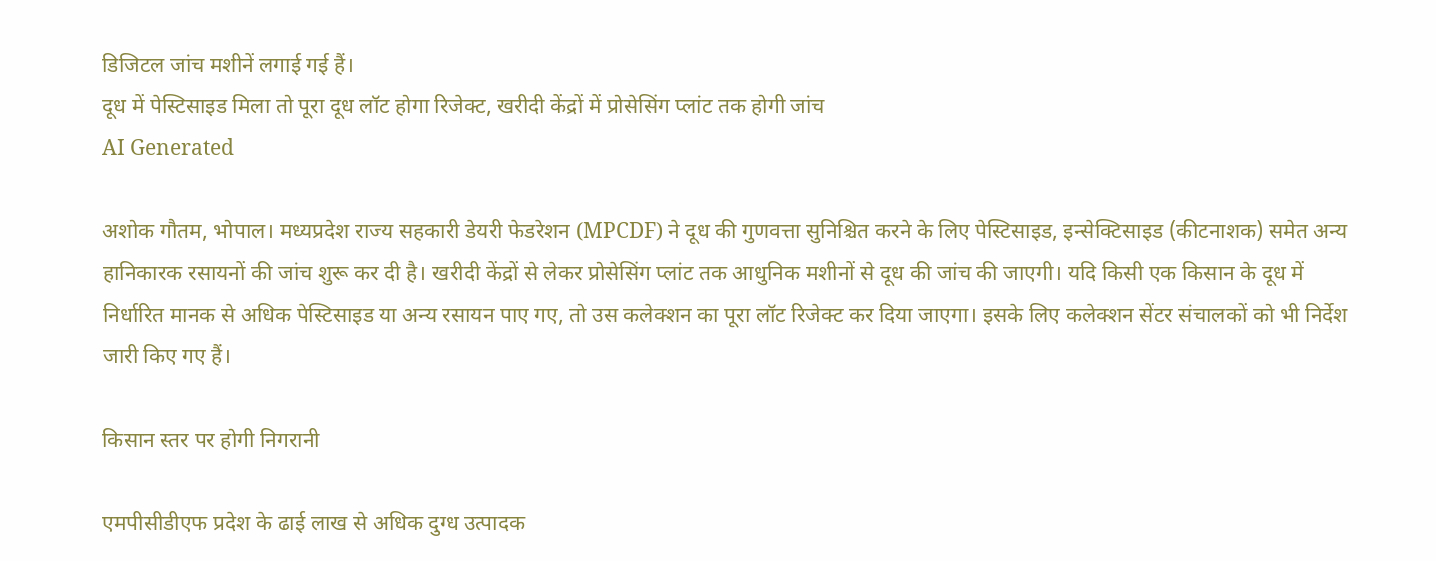डिजिटल जांच मशीनें लगाई गई हैं।
दूध में पेस्टिसाइड मिला तो पूरा दूध लॉट होगा रिजेक्ट, खरीदी केंद्रों में प्रोसेसिंग प्लांट तक होगी जांच
AI Generated

अशोक गौतम, भोपाल। मध्यप्रदेश राज्य सहकारी डेयरी फेडरेशन (MPCDF) ने दूध की गुणवत्ता सुनिश्चित करने के लिए पेस्टिसाइड, इन्सेक्टिसाइड (कीटनाशक) समेत अन्य हानिकारक रसायनों की जांच शुरू कर दी है। खरीदी केंद्रों से लेकर प्रोसेसिंग प्लांट तक आधुनिक मशीनों से दूध की जांच की जाएगी। यदि किसी एक किसान के दूध में निर्धारित मानक से अधिक पेस्टिसाइड या अन्य रसायन पाए गए, तो उस कलेक्शन का पूरा लॉट रिजेक्ट कर दिया जाएगा। इसके लिए कलेक्शन सेंटर संचालकों को भी निर्देश जारी किए गए हैं।

किसान स्तर पर होगी निगरानी

एमपीसीडीएफ प्रदेश के ढाई लाख से अधिक दुग्ध उत्पादक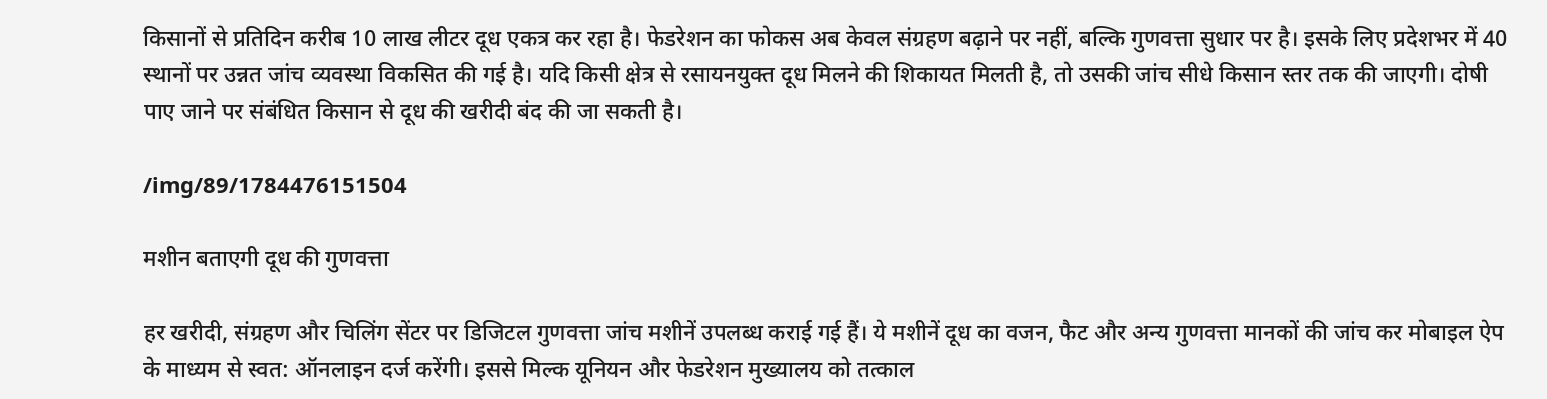किसानों से प्रतिदिन करीब 10 लाख लीटर दूध एकत्र कर रहा है। फेडरेशन का फोकस अब केवल संग्रहण बढ़ाने पर नहीं, बल्कि गुणवत्ता सुधार पर है। इसके लिए प्रदेशभर में 40 स्थानों पर उन्नत जांच व्यवस्था विकसित की गई है। यदि किसी क्षेत्र से रसायनयुक्त दूध मिलने की शिकायत मिलती है, तो उसकी जांच सीधे किसान स्तर तक की जाएगी। दोषी पाए जाने पर संबंधित किसान से दूध की खरीदी बंद की जा सकती है।

/img/89/1784476151504

मशीन बताएगी दूध की गुणवत्ता

हर खरीदी, संग्रहण और चिलिंग सेंटर पर डिजिटल गुणवत्ता जांच मशीनें उपलब्ध कराई गई हैं। ये मशीनें दूध का वजन, फैट और अन्य गुणवत्ता मानकों की जांच कर मोबाइल ऐप के माध्यम से स्वत: ऑनलाइन दर्ज करेंगी। इससे मिल्क यूनियन और फेडरेशन मुख्यालय को तत्काल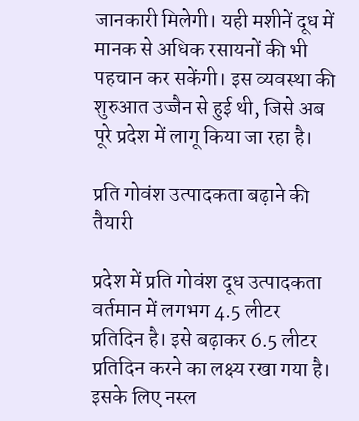जानकारी मिलेगी। यही मशीनें दूध में मानक से अधिक रसायनों की भी पहचान कर सकेंगी। इस व्यवस्था की शुरुआत उज्जैन से हुई थी, जिसे अब पूरे प्रदेश में लागू किया जा रहा है।

प्रति गोवंश उत्पादकता बढ़ाने की तैयारी

प्रदेश में प्रति गोवंश दूध उत्पादकता वर्तमान में लगभग 4.5 लीटर प्रतिदिन है। इसे बढ़ाकर 6.5 लीटर प्रतिदिन करने का लक्ष्य रखा गया है। इसके लिए नस्ल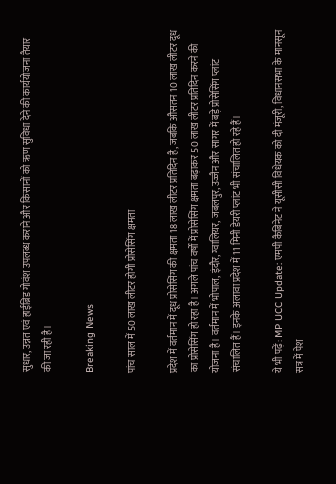सुधार, उन्नत एवं हाईब्रिड गोवंश उपलब्ध कराने और किसानों को ऋण सुविधा देने की कार्ययोजना तैयार की जा रही है।

Breaking News

पांच साल में 50 लाख लीटर होगी प्रोसेसिंग क्षमता

प्रदेश में वर्तमान में दूध प्रोसेसिंग की क्षमता 18 लाख लीटर प्रतिदिन है, जबकि औसतन 10 लाख लीटर दूध का प्रोसेसिंग हो रहा है। अगले पांच वर्षों में प्रोसेसिंग क्षमता बढ़ाकर 50 लाख लीटर प्रतिदिन करने की योजना है। वर्तमान में भोपाल, इंदौर, ग्वालियर, जबलपुर, उज्जैन और सागर में बड़े प्रोसेसिंग प्लांट संचालित हैं। इनके अलावा प्रदेश में 11 मिनी डेयरी प्लांट भी संचालित हो रहे हैं।

ये भी पढ़ें: MP UCC Update: एमपी कैबिनेट ने यूसीसी विधेयक को दी मंजूरी, विधानसभा के मानसून सत्र में पेश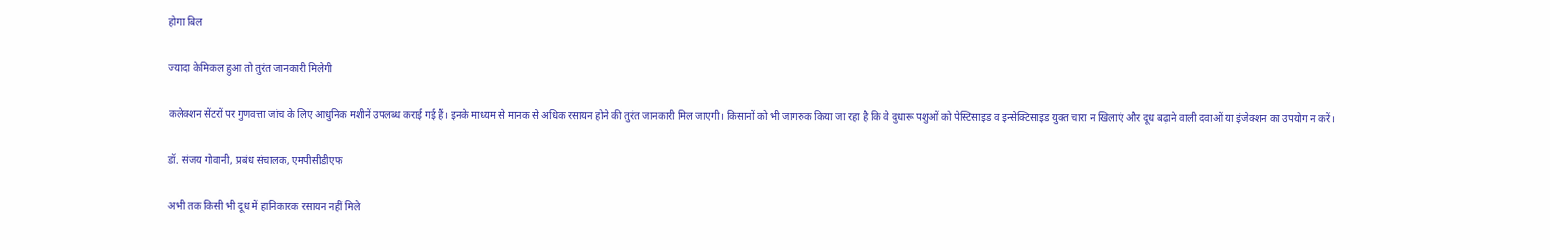होगा बिल

ज्यादा केमिकल हुआ तो तुरंत जानकारी मिलेगी

कलेक्शन सेंटरों पर गुणवत्ता जांच के लिए आधुनिक मशीनें उपलब्ध कराई गई हैं। इनके माध्यम से मानक से अधिक रसायन होने की तुरंत जानकारी मिल जाएगी। किसानों को भी जागरुक किया जा रहा है कि वे दुधारू पशुओं को पेस्टिसाइड व इन्सेक्टिसाइड युक्त चारा न खिलाएं और दूध बढ़ाने वाली दवाओं या इंजेक्शन का उपयोग न करें।

डॉ. संजय गोवानी, प्रबंध संचालक, एमपीसीडीएफ

अभी तक किसी भी दूध में हानिकारक रसायन नहीं मिले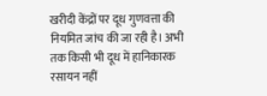खरीदी केंद्रों पर दूध गुणवत्ता की नियमित जांच की जा रही है। अभी तक किसी भी दूध में हानिकारक रसायन नहीं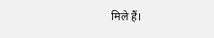मिले हैं।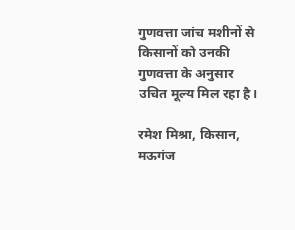गुणवत्ता जांच मशीनों से किसानों को उनकी गुणवत्ता के अनुसार उचित मूल्य मिल रहा है।

रमेश मिश्रा, किसान, मऊगंज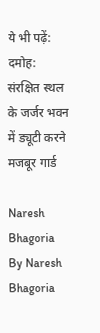ये भी पढ़ें: दमोह: संरक्षित स्थल के जर्जर भवन में ड्यूटी करने मजबूर गार्ड

Naresh Bhagoria
By Naresh Bhagoria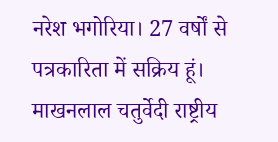नरेश भगोरिया। 27 वर्षों से पत्रकारिता में सक्रिय हूं। माखनलाल चतुर्वेदी राष्ट्रीय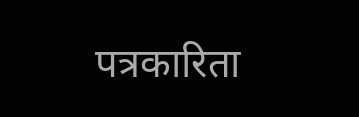पत्रकारिता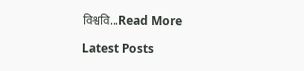विश्ववि...Read More

Latest Posts